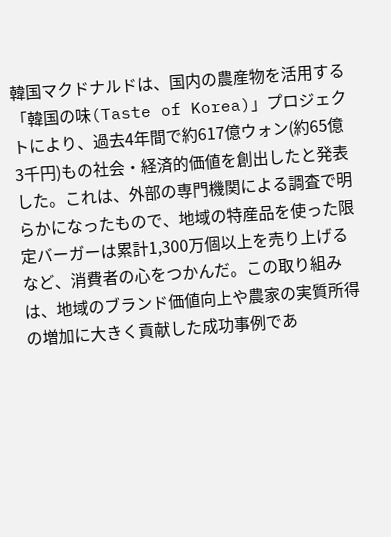韓国マクドナルドは、国内の農産物を活用する「韓国の味(Taste of Korea)」プロジェクトにより、過去4年間で約617億ウォン(約65億3千円)もの社会・経済的価値を創出したと発表した。これは、外部の専門機関による調査で明らかになったもので、地域の特産品を使った限定バーガーは累計1,300万個以上を売り上げるなど、消費者の心をつかんだ。この取り組みは、地域のブランド価値向上や農家の実質所得の増加に大きく貢献した成功事例であ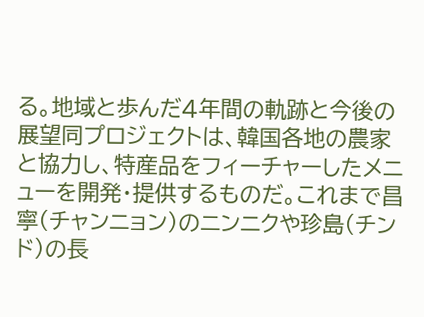る。地域と歩んだ4年間の軌跡と今後の展望同プロジェクトは、韓国各地の農家と協力し、特産品をフィーチャーしたメニューを開発・提供するものだ。これまで昌寧(チャンニョン)のニンニクや珍島(チンド)の長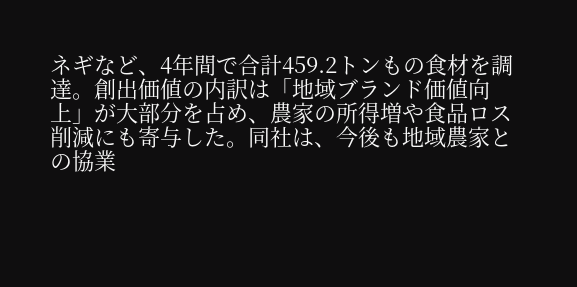ネギなど、4年間で合計459.2トンもの食材を調達。創出価値の内訳は「地域ブランド価値向上」が大部分を占め、農家の所得増や食品ロス削減にも寄与した。同社は、今後も地域農家との協業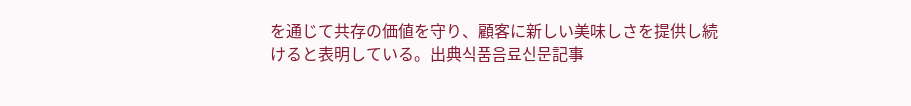を通じて共存の価値を守り、顧客に新しい美味しさを提供し続けると表明している。出典식품음료신문記事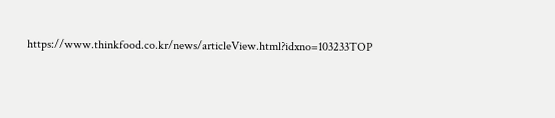https://www.thinkfood.co.kr/news/articleView.html?idxno=103233TOP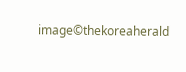image©thekoreaherald